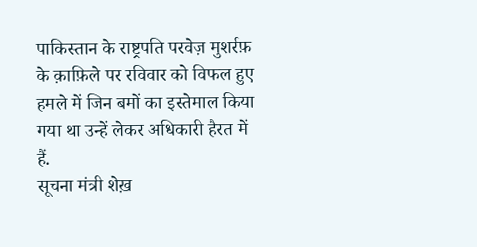पाकिस्तान के राष्ट्रपति परवेज़ मुशर्रफ़ के क़ाफ़िले पर रविवार को विफल हुए हमले में जिन बमों का इस्तेमाल किया गया था उन्हें लेकर अधिकारी हैरत में हैं.
सूचना मंत्री शेख़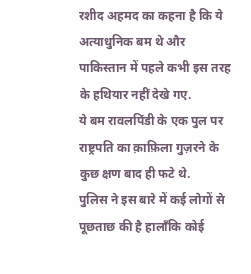रशीद अहमद का कहना है कि ये अत्याधुनिक बम थे और पाकिस्तान में पहले कभी इस तरह के हथियार नहीं देखे गए.
ये बम रावलपिंडी के एक पुल पर राष्ट्रपति का क़ाफ़िला गुज़रने के कुछ क्षण बाद ही फटे थे.
पुलिस ने इस बारे में कई लोगों से पूछताछ की है हालाँकि कोई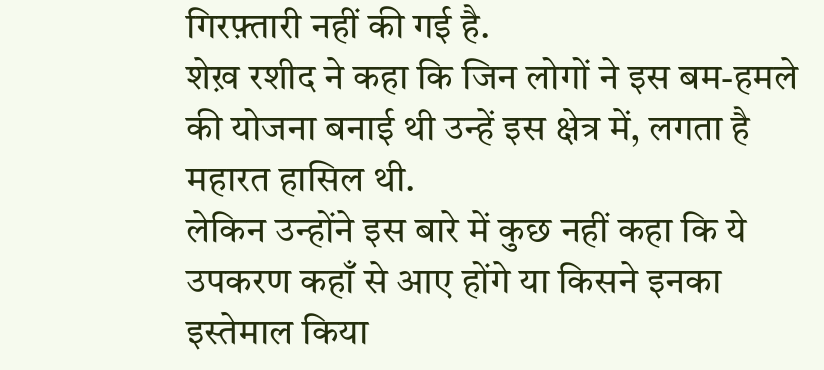गिरफ़्तारी नहीं की गई है.
शेख़ रशीद ने कहा कि जिन लोगों ने इस बम-हमले की योजना बनाई थी उन्हें इस क्षेत्र में, लगता है महारत हासिल थी.
लेकिन उन्होंने इस बारे में कुछ नहीं कहा कि ये उपकरण कहाँ से आए होंगे या किसने इनका इस्तेमाल किया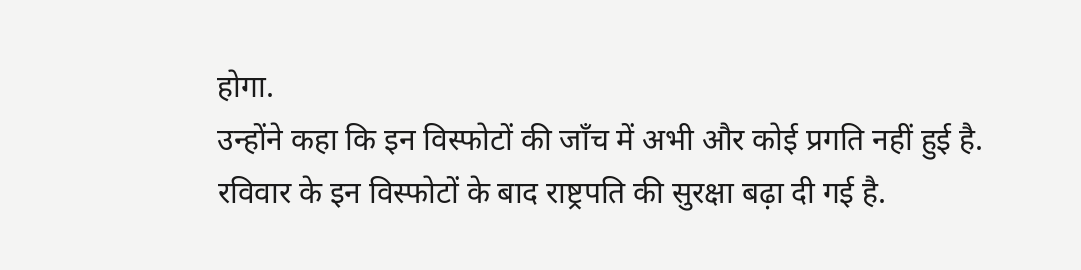होगा.
उन्होंने कहा कि इन विस्फोटों की जाँच में अभी और कोई प्रगति नहीं हुई है.
रविवार के इन विस्फोटों के बाद राष्ट्रपति की सुरक्षा बढ़ा दी गई है.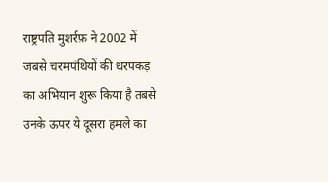राष्ट्रपति मुशर्रफ़ ने 2002 में जबसे चरमपंथियों की धरपकड़ का अभियान शुरू किया है तबसे उनके ऊपर ये दूसरा हमले का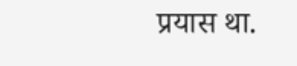प्रयास था.